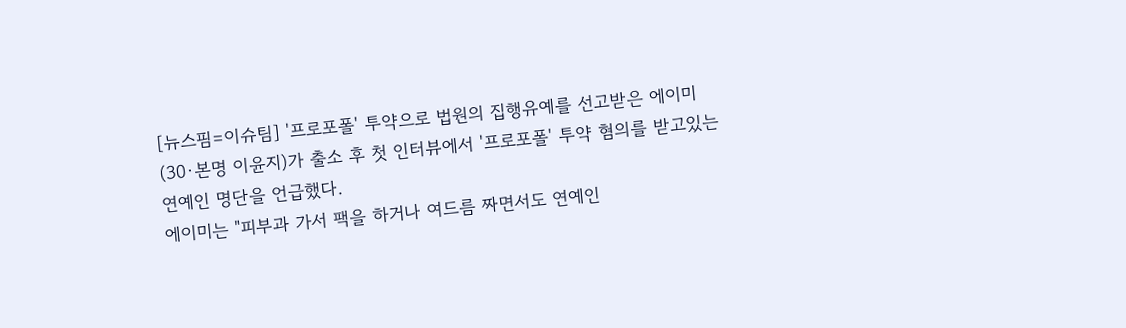[뉴스핌=이슈팀] '프로포폴' 투약으로 법원의 집행유예를 선고받은 에이미(30·본명 이윤지)가 출소 후 첫 인터뷰에서 '프로포폴' 투약 혐의를 받고있는 연예인 명단을 언급했다.
에이미는 "피부과 가서 팩을 하거나 여드름 짜면서도 연예인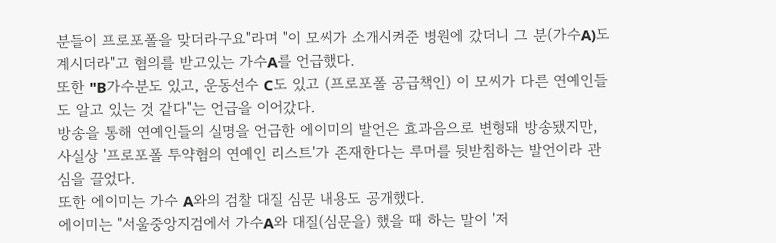분들이 프로포폴을 맞더라구요"라며 "이 모씨가 소개시켜준 병원에 갔더니 그 분(가수A)도 계시더라"고 혐의를 받고있는 가수A를 언급했다.
또한 "B가수분도 있고, 운동선수 C도 있고 (프로포폴 공급책인) 이 모씨가 다른 연예인들도 알고 있는 것 같다"는 언급을 이어갔다.
방송을 통해 연예인들의 실명을 언급한 에이미의 발언은 효과음으로 변형돼 방송됐지만, 사실상 '프로포폴 투약혐의 연예인 리스트'가 존재한다는 루머를 뒷받침하는 발언이라 관심을 끌었다.
또한 에이미는 가수 A와의 검찰 대질 심문 내용도 공개했다.
에이미는 "서울중앙지검에서 가수A와 대질(심문을) 했을 때 하는 말이 '저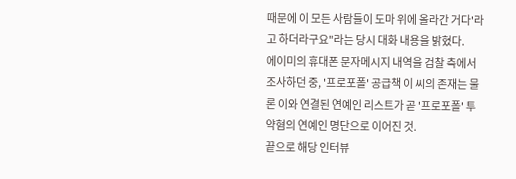때문에 이 모든 사람들이 도마 위에 올라간 거다'라고 하더라구요"라는 당시 대화 내용을 밝혔다.
에이미의 휴대폰 문자메시지 내역을 검찰 측에서 조사하던 중, '프로포폴' 공급책 이 씨의 존재는 물론 이와 연결된 연예인 리스트가 곧 '프로포폴' 투약혐의 연예인 명단으로 이어진 것.
끝으로 해당 인터뷰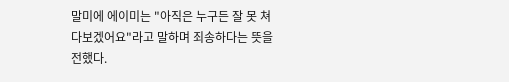말미에 에이미는 "아직은 누구든 잘 못 쳐다보겠어요"라고 말하며 죄송하다는 뜻을 전했다.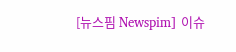[뉴스핌 Newspim] 이슈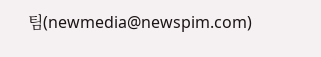팀(newmedia@newspim.com)